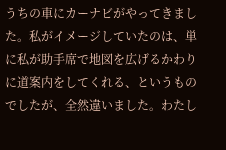うちの車にカーナビがやってきました。私がイメージしていたのは、単に私が助手席で地図を広げるかわりに道案内をしてくれる、というものでしたが、全然違いました。わたし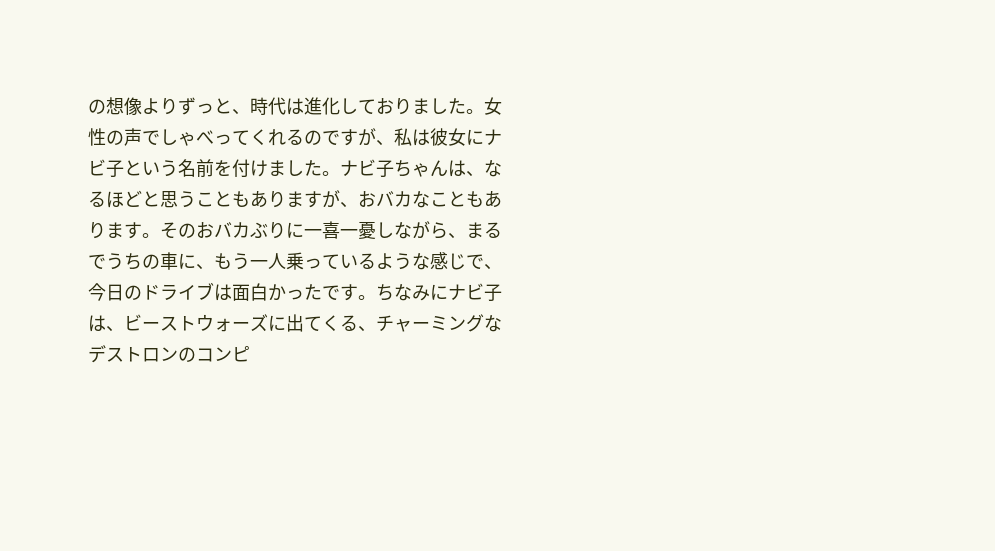の想像よりずっと、時代は進化しておりました。女性の声でしゃべってくれるのですが、私は彼女にナビ子という名前を付けました。ナビ子ちゃんは、なるほどと思うこともありますが、おバカなこともあります。そのおバカぶりに一喜一憂しながら、まるでうちの車に、もう一人乗っているような感じで、今日のドライブは面白かったです。ちなみにナビ子は、ビーストウォーズに出てくる、チャーミングなデストロンのコンピ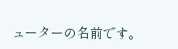ューターの名前です。